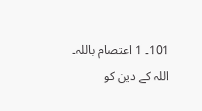101۔ 1 اعتصام باللہ۔ اللہ کے دین کو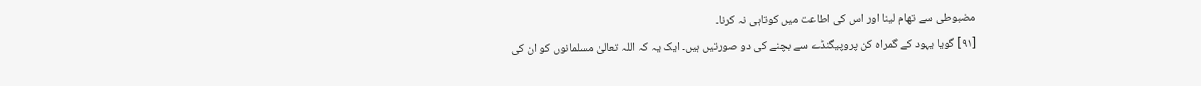مضبوطی سے تھام لینا اور اس کی اطاعت میں کوتاہی نہ کرنا۔
[٩١] گویا یہود کے گمراہ کن پروپیگنڈے سے بچنے کی دو صورتیں ہیں۔ ایک یہ کہ اللہ تعالیٰ مسلمانوں کو ان کی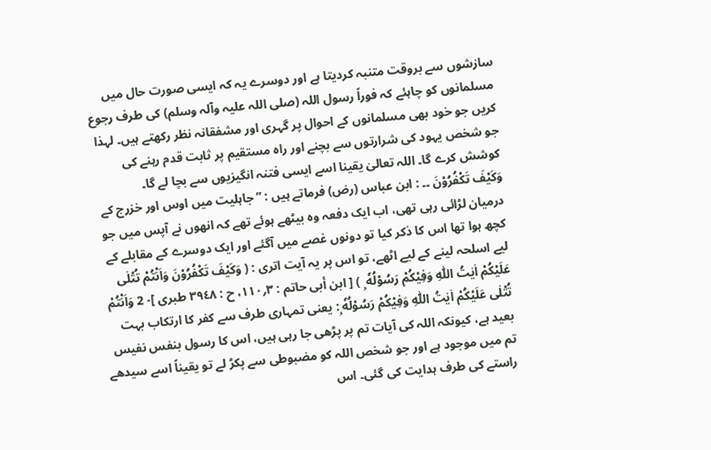سازشوں سے بروقت متنبہ کردیتا ہے اور دوسرے یہ کہ ایسی صورت حال میں مسلمانوں کو چاہئے کہ فوراً رسول اللہ (صلی اللہ علیہ وآلہ وسلم) کی طرف رجوع کریں جو خود بھی مسلمانوں کے احوال پر گہری اور مشفقانہ نظر رکھتے ہیں۔ لہذا جو شخص یہود کی شرارتوں سے بچنے اور راہ مستقیم پر ثابت قدم رہنے کی کوشش کرے گا۔ اللہ تعالیٰ یقینا اسے ایسی فتنہ انگیزیوں سے بچا لے گا۔
وَكَيْفَ تَكْفُرُوْنَ ۔۔ : ابن عباس (رض) فرماتے ہیں : ” جاہلیت میں اوس اور خزرج کے درمیان لڑائی رہی تھی، اب ایک دفعہ وہ بیٹھے ہوئے تھے کہ انھوں نے آپس میں جو کچھ ہوا تھا اس کا ذکر کیا تو دونوں غصے میں آگئے اور ایک دوسرے کے مقابلے کے لیے اسلحہ لینے کے لیے اٹھے، تو اس پر یہ آیت اتری : ( وَكَيْفَ تَكْفُرُوْنَ وَاَنْتُمْ تُتْلٰى عَلَيْكُمْ اٰيٰتُ اللّٰهِ وَفِيْكُمْ رَسُوْلُهٗ ۭ ) [ ابن أبی حاتم : ٣؍١١٠، ح : ٣٩٤٨ طبری ]- 2 وَاَنْتُمْ تُتْلٰى عَلَيْكُمْ اٰيٰتُ اللّٰهِ وَفِيْكُمْ رَسُوْلُهٗ ۭ: یعنی تمہاری طرف سے کفر کا ارتکاب بہت بعید ہے، کیونکہ اللہ کی آیات تم پر پڑھی جا رہی ہیں، اس کا رسول بنفس نفیس تم میں موجود ہے اور جو شخص اللہ کو مضبوطی سے پکڑ لے تو یقیناً اسے سیدھے راستے کی طرف ہدایت کی گئی۔ اس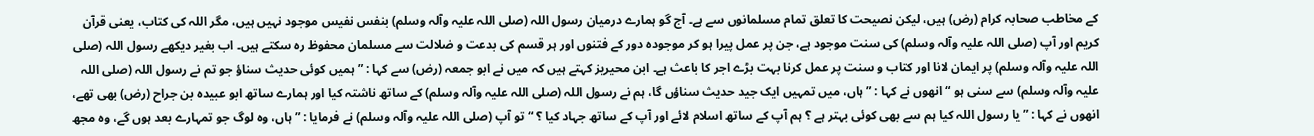کے مخاطب صحابہ کرام (رض) ہیں، لیکن نصیحت کا تعلق تمام مسلمانوں سے ہے۔ آج گو ہمارے درمیان رسول اللہ (صلی اللہ علیہ وآلہ وسلم) بنفس نفیس موجود نہیں ہیں، مگر اللہ کی کتاب، یعنی قرآن کریم اور آپ (صلی اللہ علیہ وآلہ وسلم) کی سنت موجود ہے، جن پر عمل پیرا ہو کر موجودہ دور کے فتنوں اور ہر قسم کی بدعت و ضلالت سے مسلمان محفوظ رہ سکتے ہیں۔ اب بغیر دیکھے رسول اللہ (صلی اللہ علیہ وآلہ وسلم) پر ایمان لانا اور کتاب و سنت پر عمل کرنا بہت بڑے اجر کا باعث ہے۔ ابن محیریز کہتے ہیں کہ میں نے ابو جمعہ (رض) سے کہا : ” ہمیں کوئی حدیث سناؤ جو تم نے رسول اللہ (صلی اللہ علیہ وآلہ وسلم) سے سنی ہو “ انھوں نے کہا : ” ہاں، میں تمہیں ایک جید حدیث سناؤں گا، ہم نے رسول اللہ (صلی اللہ علیہ وآلہ وسلم) کے ساتھ ناشتہ کیا اور ہمارے ساتھ ابو عبیدہ بن جراح (رض) بھی تھے، انھوں نے کہا : ” یا رسول اللہ کیا ہم سے بھی کوئی بہتر ہے ؟ ہم آپ کے ساتھ اسلام لائے اور آپ کے ساتھ جہاد کیا ؟ “ تو آپ (صلی اللہ علیہ وآلہ وسلم) نے فرمایا : ” ہاں، وہ لوگ جو تمہارے بعد ہوں گے، وہ مجھ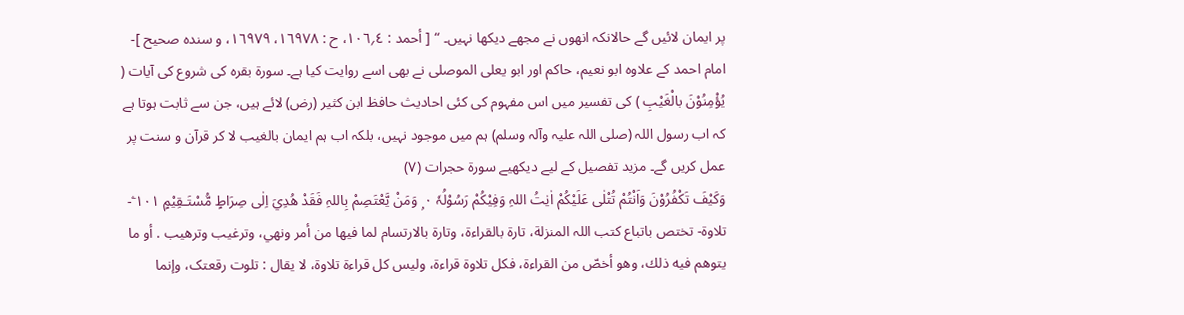پر ایمان لائیں گے حالانکہ انھوں نے مجھے دیکھا نہیں۔ “ [ أحمد : ٤؍١٠٦، ح : ١٦٩٧٨، ١٦٩٧٩، و سندہ صحیح ]- امام احمد کے علاوہ ابو نعیم، حاکم اور ابو یعلی الموصلی نے بھی اسے روایت کیا ہے۔ سورة بقرہ کی شروع کی آیات ( يُؤْمِنُوْنَ بالْغَيْبِ ) کی تفسیر میں اس مفہوم کی کئی احادیث حافظ ابن کثیر (رض) لائے ہیں، جن سے ثابت ہوتا ہے کہ اب رسول اللہ (صلی اللہ علیہ وآلہ وسلم) ہم میں موجود نہیں، بلکہ اب ہم ایمان بالغیب لا کر قرآن و سنت پر عمل کریں گے۔ مزید تفصیل کے لیے دیکھیے سورة حجرات (٧)
وَكَيْفَ تَكْفُرُوْنَ وَاَنْتُمْ تُتْلٰى عَلَيْكُمْ اٰيٰتُ اللہِ وَفِيْكُمْ رَسُوْلُہٗ ٠ ۭ وَمَنْ يَّعْتَصِمْ بِاللہِ فَقَدْ ھُدِيَ اِلٰى صِرَاطٍ مُّسْتَـقِيْمٍ ١٠١ ۧ- تلاوة- تختص باتباع کتب اللہ المنزلة، تارة بالقراءة، وتارة بالارتسام لما فيها من أمر ونهي، وترغیب وترهيب . أو ما يتوهم فيه ذلك، وهو أخصّ من القراءة، فکل تلاوة قراءة، ولیس کل قراءة تلاوة، لا يقال : تلوت رقعتک، وإنما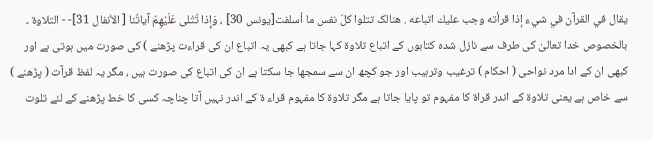يقال في القرآن في شيء إذا قرأته وجب عليك اتباعه . هنالک تتلوا کلّ نفس ما أسلفت[يونس 30] ، وَإِذا تُتْلى عَلَيْهِمْ آياتُنا [ الأنفال 31]- - التلاوۃ ۔ بالخصوص خدا تعالیٰ کی طرف سے نازل شدہ کتابوں کے اتباع تلاوۃ کہا جاتا ہے کبھی یہ اتباع ان کی قراءت پڑھنے ) کی صورت میں ہوتی ہے اور کبھی ان کے ادا مرد نواحی ( احکام ) ترغیب وترہیب اور جو کچھ ان سے سمجھا جا سکتا ہے ان کی اتباع کی صورت ہیں ، مگر یہ لفظ قرآت ( پڑھنے ) سے خاص ہے یعنی تلاوۃ کے اندر قراۃ کا مفہوم تو پایا جاتا ہے مگر تلاوۃ کا مفہوم قراء ۃ کے اندر نہیں آتا چناچہ کسی کا خط پڑھنے کے لئے تلوت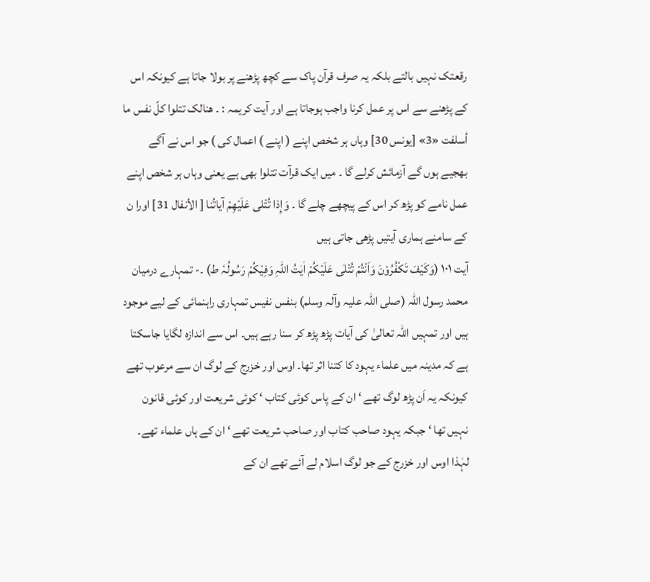رقعتک نہیں بالتے بلکہ یہ صرف قرآن پاک سے کچھ پڑھنے پر بولا جاتا ہے کیونکہ اس کے پڑھنے سے اس پر عمل کرنا واجب ہوجاتا ہے اور آیت کریمہ : ۔ هنالک تتلوا کلّ نفس ما أسلفت «3» [يونس 30] وہاں ہر شخص اپنے ( اپنے ) اعمال کی ) جو اس نے آگے بھجیے ہوں گے آزمائش کرلے گا ۔ میں ایک قرآت تتلوا بھی ہے یعنی وہاں ہر شخص اپنے عمل نامے کو پڑھ کر اس کے پیچھے چلے گا ۔ وَإِذا تُتْلى عَلَيْهِمْ آياتُنا [ الأنفال 31] اورا ن کے سامنے ہماری آیتیں پڑھی جاتی ہیں
آیت ١٠١ (وَکَیْفَ تَکْفُرُوْنَ وَاَنْتُمْ تُتْلٰی عَلَیْکُمْ اٰیٰتُ اللّٰہِ وَفِیْکُمْ رَسُولُہٗ ط) ۔- تمہارے درمیان محمد رسول اللہ (صلی اللہ علیہ وآلہ وسلم) بنفس نفیس تمہاری راہنمائی کے لیے موجود ہیں اور تمہیں اللہ تعالیٰ کی آیات پڑھ پڑھ کر سنا رہے ہیں۔ اس سے اندازہ لگایا جاسکتا ہے کہ مدینہ میں علماء یہود کا کتنا اثر تھا۔ اوس اور خزرج کے لوگ ان سے مرعوب تھے کیونکہ یہ اَن پڑھ لوگ تھے ‘ ان کے پاس کوئی کتاب ‘ کوئی شریعت اور کوئی قانون نہیں تھا ‘ جبکہ یہود صاحب کتاب اور صاحب شریعت تھے ‘ ان کے ہاں علماء تھے۔ لہٰذا اوس اور خزرج کے جو لوگ اسلام لے آئے تھے ان کے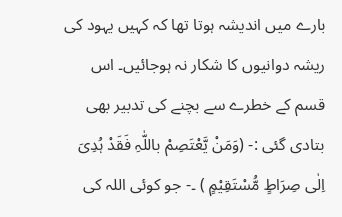بارے میں اندیشہ ہوتا تھا کہ کہیں یہود کی ریشہ دوانیوں کا شکار نہ ہوجائیں۔ اس قسم کے خطرے سے بچنے کی تدبیر بھی بتادی گئی :- (وَمَنْ یَّعْتَصِمْ باللّٰہِ فَقَدْ ہُدِیَ اِلٰی صِرَاطٍ مُّسْتَقِیْمٍ ) ۔- جو کوئی اللہ کی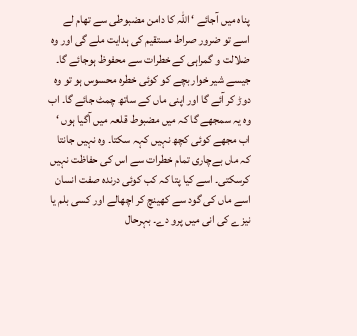پناہ میں آجائے ‘ اللہ کا دامن مضبوطی سے تھام لے اسے تو ضرور صراط مستقیم کی ہدایت ملے گی اور وہ ضلالت و گمراہی کے خطرات سے محفوظ ہوجائے گا۔ جیسے شیر خوار بچے کو کوئی خطرہ محسوس ہو تو وہ دوڑ کر آئے گا اور اپنی ماں کے ساتھ چمٹ جائے گا۔ اب وہ یہ سمجھے گا کہ میں مضبوط قلعہ میں آگیا ہوں ‘ اب مجھے کوئی کچھ نہیں کہہ سکتا۔ وہ نہیں جانتا کہ ماں بےچاری تمام خطرات سے اس کی حفاظت نہیں کرسکتی۔ اسے کیا پتا کہ کب کوئی درندہ صفت انسان اسے ماں کی گود سے کھینچ کر اچھالے اور کسی بلم یا نیزے کی انی میں پرو دے۔ بہرحال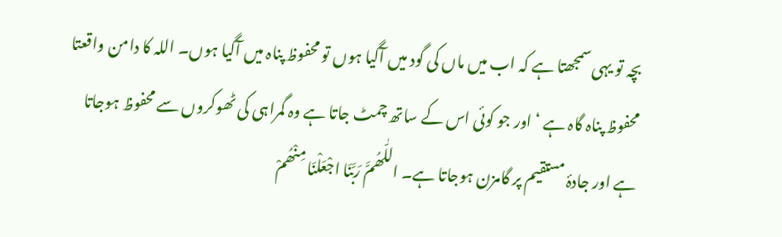بچہ تو یہی سمجھتا ہے کہ اب میں ماں کی گود میں آگیا ہوں تو محفوظ پناہ میں آگیا ہوں۔ اللہ کا دامن واقعتا محفوظ پناہ گاہ ہے ‘ اور جو کوئی اس کے ساتھ چمٹ جاتا ہے وہ گمراہی کی ٹھوکروں سے محفوظ ہوجاتا ہے اور جادۂ مستقیم پر گامزن ہوجاتا ہے۔ اللّٰھُمَّ رَبَّنَا اجْعَلْنَا مِنْھُمْ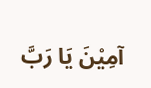آمِیْنَ یَا رَبَّ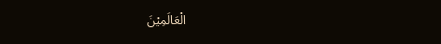الْعَالَمِیْنَ